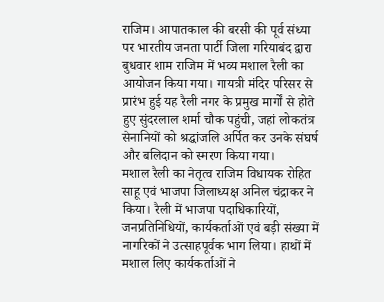राजिम। आपातकाल की बरसी की पूर्व संध्या पर भारतीय जनता पार्टी जिला गरियाबंद द्वारा बुधवार शाम राजिम में भव्य मशाल रैली का आयोजन किया गया। गायत्री मंदिर परिसर से प्रारंभ हुई यह रैली नगर के प्रमुख मार्गों से होते हुए सुंदरलाल शर्मा चौक पहुंची, जहां लोकतंत्र सेनानियों को श्रद्धांजलि अर्पित कर उनके संघर्ष और बलिदान को स्मरण किया गया।
मशाल रैली का नेतृत्व राजिम विधायक रोहित साहू एवं भाजपा जिलाध्यक्ष अनिल चंद्राकर ने किया। रैली में भाजपा पदाधिकारियों, जनप्रतिनिधियों, कार्यकर्ताओं एवं बड़ी संख्या में नागरिकों ने उत्साहपूर्वक भाग लिया। हाथों में मशाल लिए कार्यकर्ताओं ने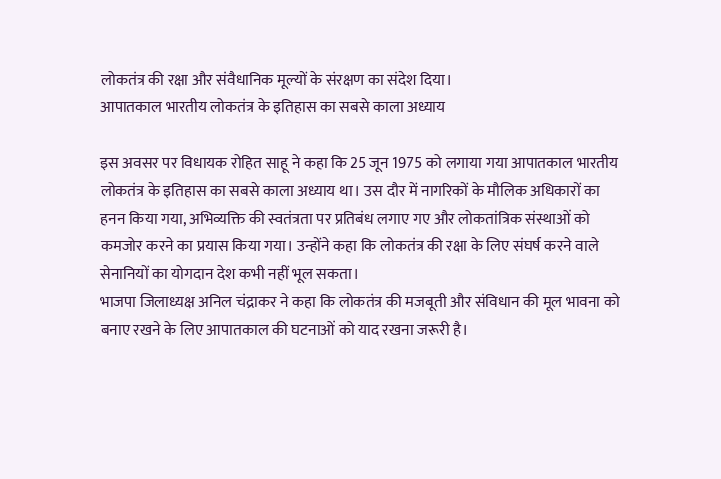लोकतंत्र की रक्षा और संवैधानिक मूल्यों के संरक्षण का संदेश दिया।
आपातकाल भारतीय लोकतंत्र के इतिहास का सबसे काला अध्याय

इस अवसर पर विधायक रोहित साहू ने कहा कि 25 जून 1975 को लगाया गया आपातकाल भारतीय लोकतंत्र के इतिहास का सबसे काला अध्याय था। उस दौर में नागरिकों के मौलिक अधिकारों का हनन किया गया, अभिव्यक्ति की स्वतंत्रता पर प्रतिबंध लगाए गए और लोकतांत्रिक संस्थाओं को कमजोर करने का प्रयास किया गया। उन्होंने कहा कि लोकतंत्र की रक्षा के लिए संघर्ष करने वाले सेनानियों का योगदान देश कभी नहीं भूल सकता।
भाजपा जिलाध्यक्ष अनिल चंद्राकर ने कहा कि लोकतंत्र की मजबूती और संविधान की मूल भावना को बनाए रखने के लिए आपातकाल की घटनाओं को याद रखना जरूरी है।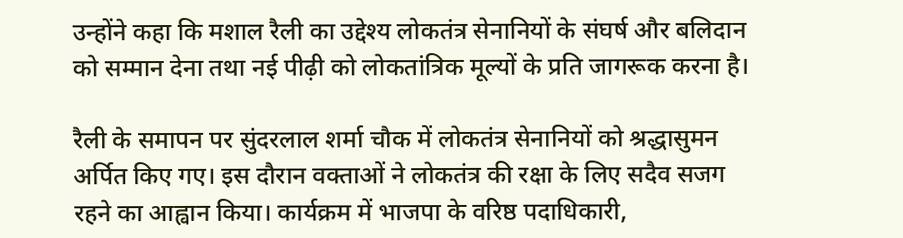उन्होंने कहा कि मशाल रैली का उद्देश्य लोकतंत्र सेनानियों के संघर्ष और बलिदान को सम्मान देना तथा नई पीढ़ी को लोकतांत्रिक मूल्यों के प्रति जागरूक करना है।

रैली के समापन पर सुंदरलाल शर्मा चौक में लोकतंत्र सेनानियों को श्रद्धासुमन अर्पित किए गए। इस दौरान वक्ताओं ने लोकतंत्र की रक्षा के लिए सदैव सजग रहने का आह्वान किया। कार्यक्रम में भाजपा के वरिष्ठ पदाधिकारी,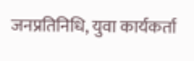जनप्रतिनिधि, युवा कार्यकर्ता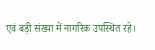एवं बड़ी संख्या में नागरिक उपस्थित रहे।